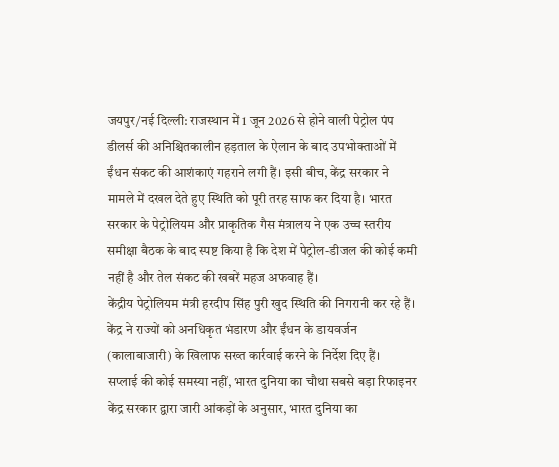जयपुर/नई दिल्ली: राजस्थान में 1 जून 2026 से होने वाली पेट्रोल पंप डीलर्स की अनिश्चितकालीन हड़ताल के ऐलान के बाद उपभोक्ताओं में ईंधन संकट की आशंकाएं गहराने लगी हैं। इसी बीच, केंद्र सरकार ने मामले में दखल देते हुए स्थिति को पूरी तरह साफ कर दिया है। भारत सरकार के पेट्रोलियम और प्राकृतिक गैस मंत्रालय ने एक उच्च स्तरीय समीक्षा बैठक के बाद स्पष्ट किया है कि देश में पेट्रोल-डीजल की कोई कमी नहीं है और तेल संकट की खबरें महज अफवाह हैं।
केंद्रीय पेट्रोलियम मंत्री हरदीप सिंह पुरी खुद स्थिति की निगरानी कर रहे हैं। केंद्र ने राज्यों को अनधिकृत भंडारण और ईंधन के डायवर्जन (कालाबाजारी) के खिलाफ सख्त कार्रवाई करने के निर्देश दिए हैं।
सप्लाई की कोई समस्या नहीं, भारत दुनिया का चौथा सबसे बड़ा रिफाइनर
केंद्र सरकार द्वारा जारी आंकड़ों के अनुसार, भारत दुनिया का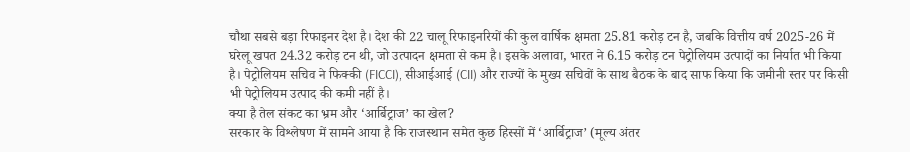चौथा सबसे बड़ा रिफाइनर देश है। देश की 22 चालू रिफाइनरियों की कुल वार्षिक क्षमता 25.81 करोड़ टन है, जबकि वित्तीय वर्ष 2025-26 में घरेलू खपत 24.32 करोड़ टन थी, जो उत्पादन क्षमता से कम है। इसके अलावा, भारत ने 6.15 करोड़ टन पेट्रोलियम उत्पादों का निर्यात भी किया है। पेट्रोलियम सचिव ने फिक्की (FICCI), सीआईआई (CII) और राज्यों के मुख्य सचिवों के साथ बैठक के बाद साफ किया कि जमीनी स्तर पर किसी भी पेट्रोलियम उत्पाद की कमी नहीं है।
क्या है तेल संकट का भ्रम और ‘आर्बिट्राज’ का खेल?
सरकार के विश्लेषण में सामने आया है कि राजस्थान समेत कुछ हिस्सों में ‘आर्बिट्राज’ (मूल्य अंतर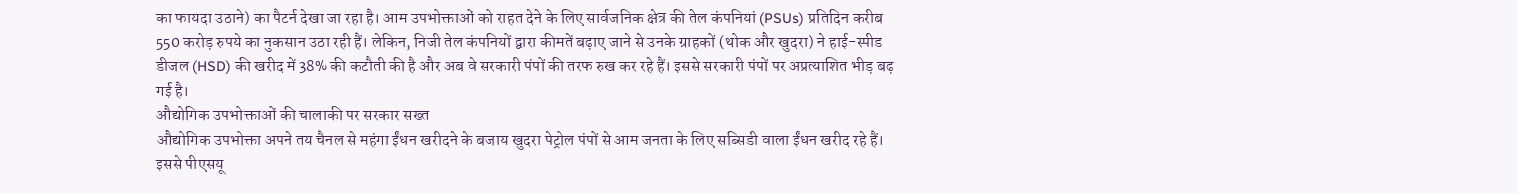का फायदा उठाने) का पैटर्न देखा जा रहा है। आम उपभोक्ताओं को राहत देने के लिए सार्वजनिक क्षेत्र की तेल कंपनियां (PSUs) प्रतिदिन करीब 550 करोड़ रुपये का नुकसान उठा रही हैं। लेकिन, निजी तेल कंपनियों द्वारा कीमतें बढ़ाए जाने से उनके ग्राहकों (थोक और खुदरा) ने हाई-स्पीड डीजल (HSD) की खरीद में 38% की कटौती की है और अब वे सरकारी पंपों की तरफ रुख कर रहे हैं। इससे सरकारी पंपों पर अप्रत्याशित भीड़ बढ़ गई है।
औद्योगिक उपभोक्ताओं की चालाकी पर सरकार सख्त
औद्योगिक उपभोक्ता अपने तय चैनल से महंगा ईंधन खरीदने के बजाय खुदरा पेट्रोल पंपों से आम जनता के लिए सब्सिडी वाला ईंधन खरीद रहे हैं। इससे पीएसयू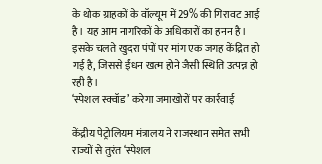के थोक ग्राहकों के वॉल्यूम में 29% की गिरावट आई है। यह आम नागरिकों के अधिकारों का हनन है। इसके चलते खुदरा पंपों पर मांग एक जगह केंद्रित हो गई है, जिससे ईंधन खत्म होने जैसी स्थिति उत्पन्न हो रही है।
‘स्पेशल स्क्वॉड’ करेगा जमाखोरों पर कार्रवाई

केंद्रीय पेट्रोलियम मंत्रालय ने राजस्थान समेत सभी राज्यों से तुरंत ‘स्पेशल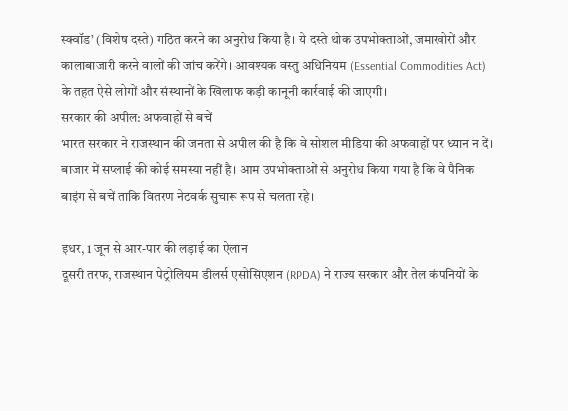स्क्वॉड’ (विशेष दस्ते) गठित करने का अनुरोध किया है। ये दस्ते थोक उपभोक्ताओं, जमाखोरों और कालाबाजारी करने वालों की जांच करेंगे। आवश्यक वस्तु अधिनियम (Essential Commodities Act) के तहत ऐसे लोगों और संस्थानों के खिलाफ कड़ी कानूनी कार्रवाई की जाएगी।
सरकार की अपील: अफवाहों से बचें
भारत सरकार ने राजस्थान की जनता से अपील की है कि वे सोशल मीडिया की अफवाहों पर ध्यान न दें। बाजार में सप्लाई की कोई समस्या नहीं है। आम उपभोक्ताओं से अनुरोध किया गया है कि वे पैनिक बाइंग से बचें ताकि वितरण नेटवर्क सुचारू रूप से चलता रहे।

इधर, 1 जून से आर-पार की लड़ाई का ऐलान
दूसरी तरफ, राजस्थान पेट्रोलियम डीलर्स एसोसिएशन (RPDA) ने राज्य सरकार और तेल कंपनियों के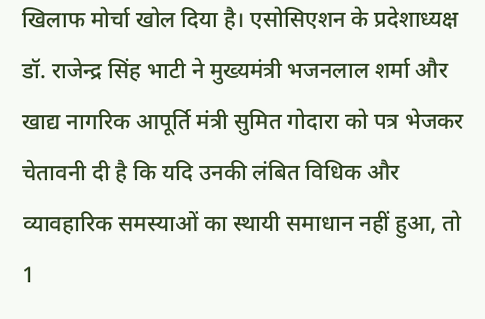खिलाफ मोर्चा खोल दिया है। एसोसिएशन के प्रदेशाध्यक्ष डॉ. राजेन्द्र सिंह भाटी ने मुख्यमंत्री भजनलाल शर्मा और खाद्य नागरिक आपूर्ति मंत्री सुमित गोदारा को पत्र भेजकर चेतावनी दी है कि यदि उनकी लंबित विधिक और व्यावहारिक समस्याओं का स्थायी समाधान नहीं हुआ, तो 1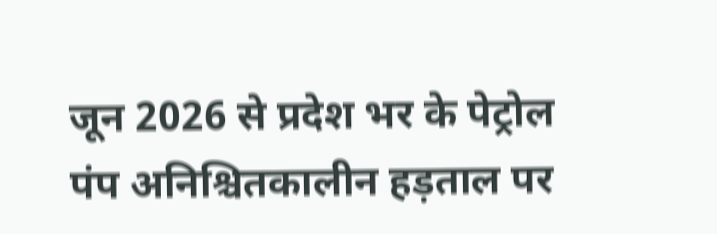जून 2026 से प्रदेश भर के पेट्रोल पंप अनिश्चितकालीन हड़ताल पर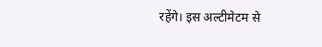रहेंगे। इस अल्टीमेटम से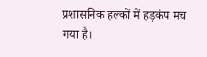प्रशासनिक हल्कों में हड़कंप मच गया है।